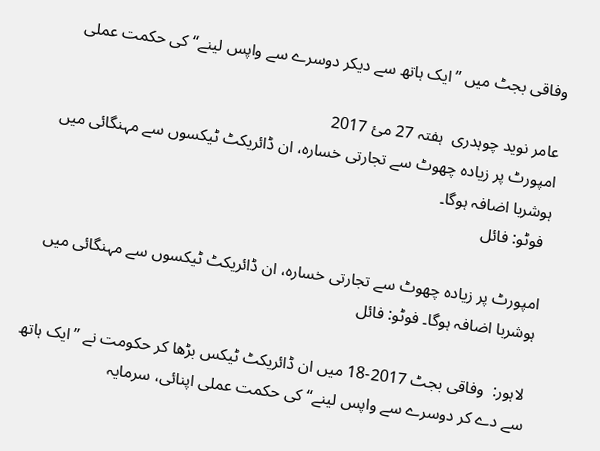وفاقی بجٹ میں ’’ایک ہاتھ سے دیکر دوسرے سے واپس لینے‘‘ کی حکمت عملی

عامر نوید چوہدری  ہفتہ 27 مئ 2017
امپورٹ پر زیادہ چھوٹ سے تجارتی خسارہ، ان ڈائریکٹ ٹیکسوں سے مہنگائی میں ہوشربا اضافہ ہوگا۔
 فوٹو: فائل

امپورٹ پر زیادہ چھوٹ سے تجارتی خسارہ، ان ڈائریکٹ ٹیکسوں سے مہنگائی میں ہوشربا اضافہ ہوگا۔ فوٹو: فائل

 لاہور:  وفاقی بجٹ 2017-18 میں ان ڈائریکٹ ٹیکس بڑھا کر حکومت نے ’’ایک ہاتھ سے دے کر دوسرے سے واپس لینے‘‘ کی حکمت عملی اپنائی، سرمایہ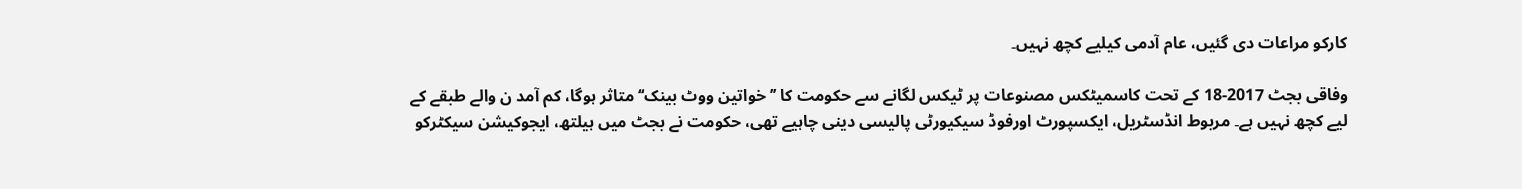کارکو مراعات دی گئیں، عام آدمی کیلیے کچھ نہیں۔

وفاقی بجٹ 2017-18 کے تحت کاسمیٹکس مصنوعات پر ٹیکس لگانے سے حکومت کا ’’خواتین ووٹ بینک‘‘ متاثر ہوگا، کم آمد ن والے طبقے کے لیے کچھ نہیں ہے۔ مربوط انڈسٹریل، ایکسپورٹ اورفوڈ سیکیورٹی پالیسی دینی چاہیے تھی، حکومت نے بجٹ میں ہیلتھ، ایجوکیشن سیکٹرکو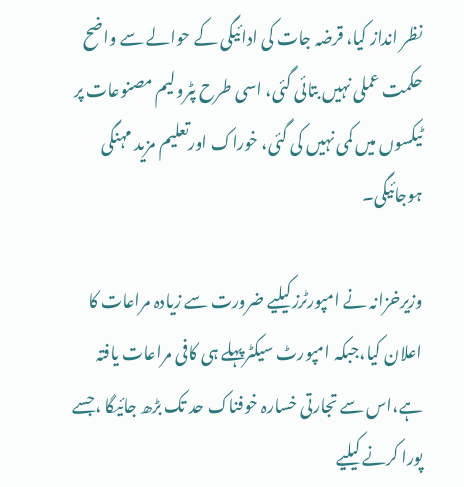نظر انداز کیا، قرضہ جات کی ادائیگی کے حوالے سے واضح حکمت عملی نہیں بتائی گئی، اسی طرح پٹرولیم مصنوعات پر ٹیکسوں میں کمی نہیں کی گئی، خوراک اورتعلیم مزید مہنگی ہوجائیگی۔

وزیرخزانہ نے امپورٹرزکیلیے ضرورت سے زیادہ مراعات کا اعلان کیا،جبکہ امپورٹ سیکٹرپہلے ہی کافی مراعات یافتہ ہے،اس سے تجارتی خسارہ خوفناک حد تک بڑھ جائیگا ،جسے پورا کرنے کیلیے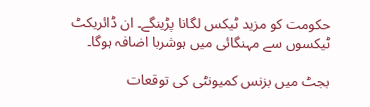حکومت کو مزید ٹیکس لگانا پڑینگے۔ ان ڈائریکٹ ٹیکسوں سے مہنگائی میں ہوشربا اضافہ ہوگا۔

بجٹ میں بزنس کمیونٹی کی توقعات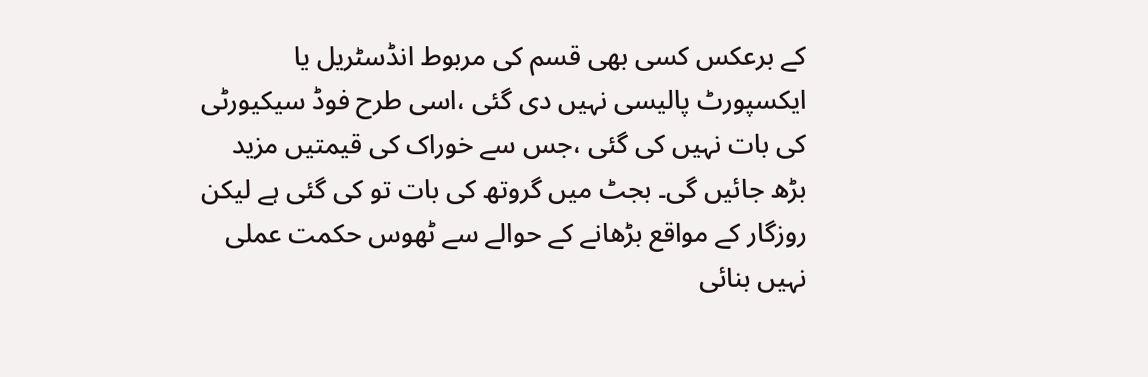کے برعکس کسی بھی قسم کی مربوط انڈسٹریل یا ایکسپورٹ پالیسی نہیں دی گئی ،اسی طرح فوڈ سیکیورٹی کی بات نہیں کی گئی ،جس سے خوراک کی قیمتیں مزید بڑھ جائیں گی۔ بجٹ میں گروتھ کی بات تو کی گئی ہے لیکن روزگار کے مواقع بڑھانے کے حوالے سے ٹھوس حکمت عملی نہیں بنائی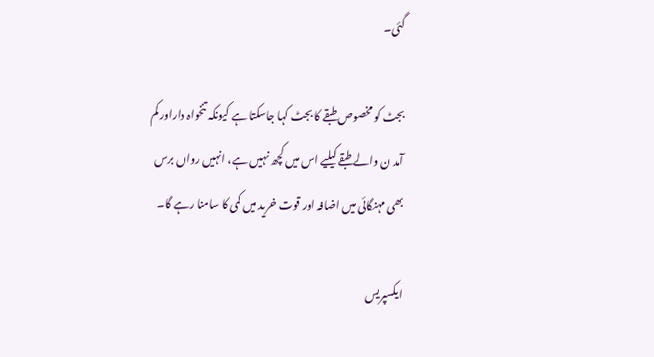گئی۔

بجٹ کو مخصوص طبقے کا بجٹ کہا جاسکتا ہے کیونکہ تنخواہ داراور کم آمد ن والے طبقے کیلیے اس میں کچھ نہیں ہے، انہیں رواں برس بھی مہنگائی میں اضافہ اور قوت خرید میں کمی کا سامنا رہے گا۔

ایکسپریس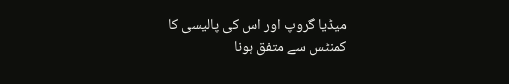میڈیا گروپ اور اس کی پالیسی کا کمنٹس سے متفق ہونا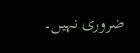ضروری نہیں۔